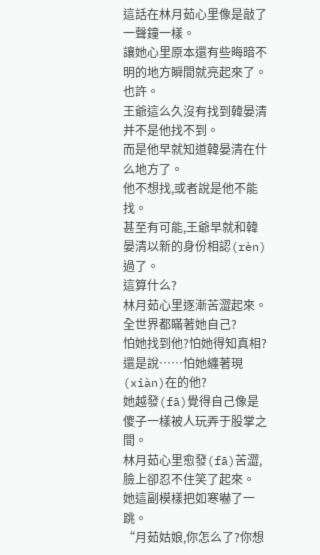這話在林月茹心里像是敲了一聲鐘一樣。
讓她心里原本還有些晦暗不明的地方瞬間就亮起來了。
也許。
王爺這么久沒有找到韓晏清并不是他找不到。
而是他早就知道韓晏清在什么地方了。
他不想找,或者說是他不能找。
甚至有可能,王爺早就和韓晏清以新的身份相認(rèn)過了。
這算什么?
林月茹心里逐漸苦澀起來。
全世界都瞞著她自己?
怕她找到他?怕她得知真相?
還是說……怕她纏著現(xiàn)在的他?
她越發(fā)覺得自己像是傻子一樣被人玩弄于股掌之間。
林月茹心里愈發(fā)苦澀,臉上卻忍不住笑了起來。
她這副模樣把如寒嚇了一跳。
“月茹姑娘,你怎么了?你想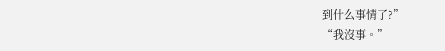到什么事情了?”
“我沒事。”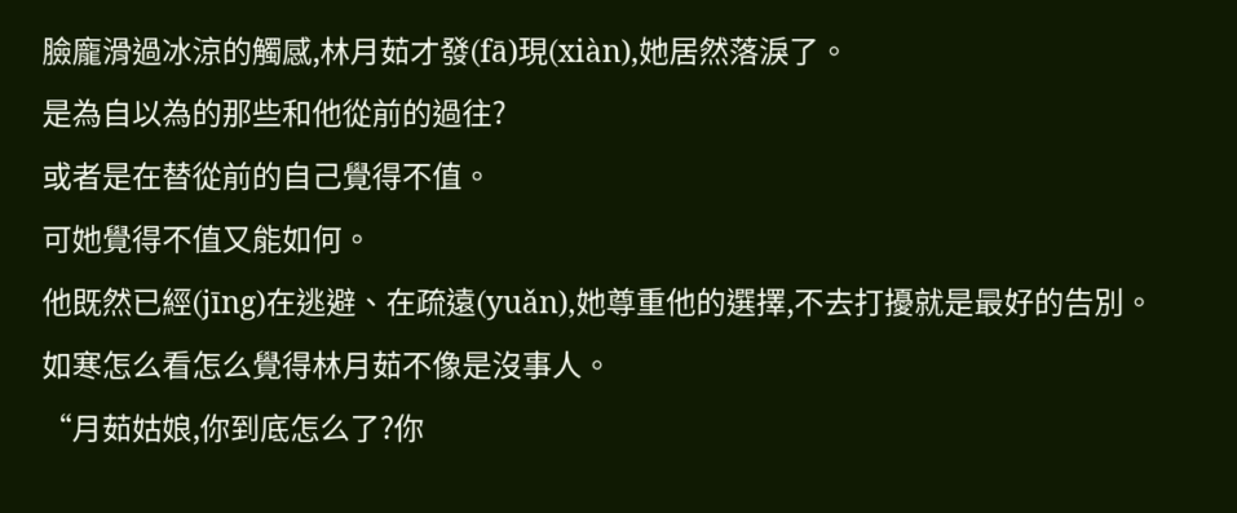臉龐滑過冰涼的觸感,林月茹才發(fā)現(xiàn),她居然落淚了。
是為自以為的那些和他從前的過往?
或者是在替從前的自己覺得不值。
可她覺得不值又能如何。
他既然已經(jīng)在逃避、在疏遠(yuǎn),她尊重他的選擇,不去打擾就是最好的告別。
如寒怎么看怎么覺得林月茹不像是沒事人。
“月茹姑娘,你到底怎么了?你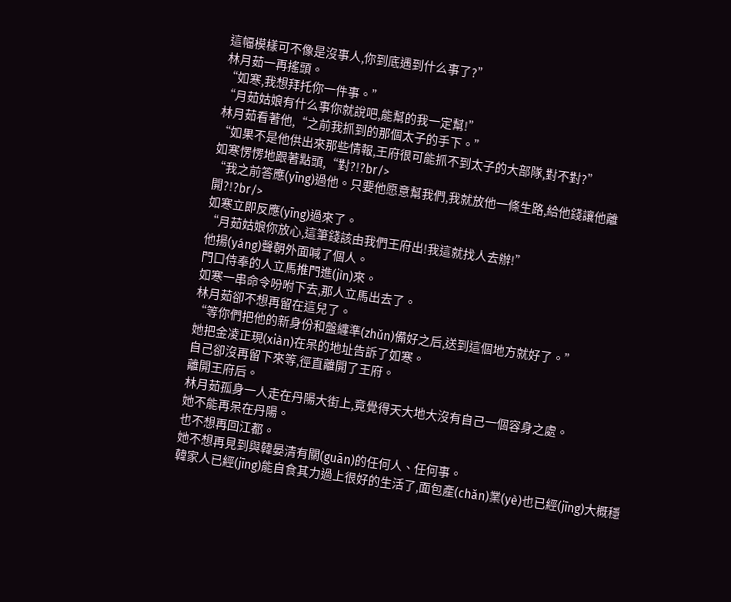這幅模樣可不像是沒事人,你到底遇到什么事了?”
林月茹一再搖頭。
“如寒,我想拜托你一件事。”
“月茹姑娘有什么事你就說吧,能幫的我一定幫!”
林月茹看著他,“之前我抓到的那個太子的手下。”
“如果不是他供出來那些情報,王府很可能抓不到太子的大部隊,對不對?”
如寒愣愣地跟著點頭,“對?!?br/>
“我之前答應(yīng)過他。只要他愿意幫我們,我就放他一條生路,給他錢讓他離開?!?br/>
如寒立即反應(yīng)過來了。
“月茹姑娘你放心,這筆錢該由我們王府出!我這就找人去辦!”
他揚(yáng)聲朝外面喊了個人。
門口侍奉的人立馬推門進(jìn)來。
如寒一串命令吩咐下去,那人立馬出去了。
林月茹卻不想再留在這兒了。
“等你們把他的新身份和盤纏準(zhǔn)備好之后,送到這個地方就好了。”
她把金凌正現(xiàn)在呆的地址告訴了如寒。
自己卻沒再留下來等,徑直離開了王府。
離開王府后。
林月茹孤身一人走在丹陽大街上,竟覺得天大地大沒有自己一個容身之處。
她不能再呆在丹陽。
也不想再回江都。
她不想再見到與韓晏清有關(guān)的任何人、任何事。
韓家人已經(jīng)能自食其力過上很好的生活了,面包產(chǎn)業(yè)也已經(jīng)大概穩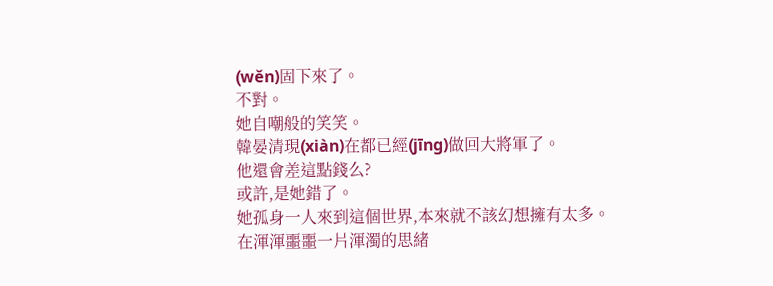(wěn)固下來了。
不對。
她自嘲般的笑笑。
韓晏清現(xiàn)在都已經(jīng)做回大將軍了。
他還會差這點錢么?
或許,是她錯了。
她孤身一人來到這個世界,本來就不該幻想擁有太多。
在渾渾噩噩一片渾濁的思緒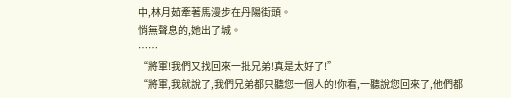中,林月茹牽著馬漫步在丹陽街頭。
悄無聲息的,她出了城。
……
“將軍!我們又找回來一批兄弟!真是太好了!”
“將軍,我就說了,我們兄弟都只聽您一個人的!你看,一聽說您回來了,他們都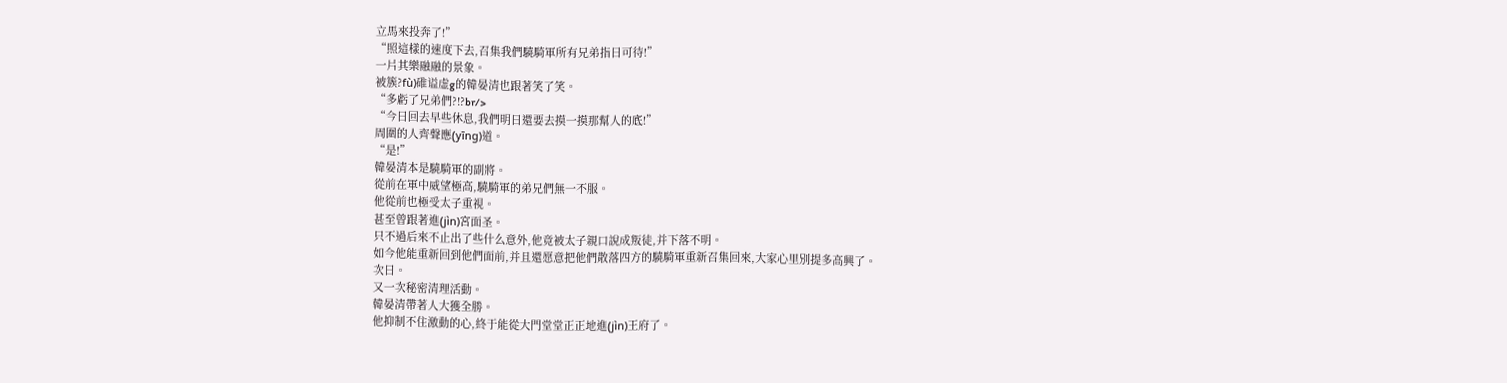立馬來投奔了!”
“照這樣的速度下去,召集我們驍騎軍所有兄弟指日可待!”
一片其樂融融的景象。
被簇?fù)碓谥虚g的韓晏清也跟著笑了笑。
“多虧了兄弟們?!?br/>
“今日回去早些休息,我們明日還要去摸一摸那幫人的底!”
周圍的人齊聲應(yīng)道。
“是!”
韓晏清本是驍騎軍的副將。
從前在軍中威望極高,驍騎軍的弟兄們無一不服。
他從前也極受太子重視。
甚至曾跟著進(jìn)宮面圣。
只不過后來不止出了些什么意外,他竟被太子親口說成叛徒,并下落不明。
如今他能重新回到他們面前,并且還愿意把他們散落四方的驍騎軍重新召集回來,大家心里別提多高興了。
次日。
又一次秘密清理活動。
韓晏清帶著人大獲全勝。
他抑制不住激動的心,終于能從大門堂堂正正地進(jìn)王府了。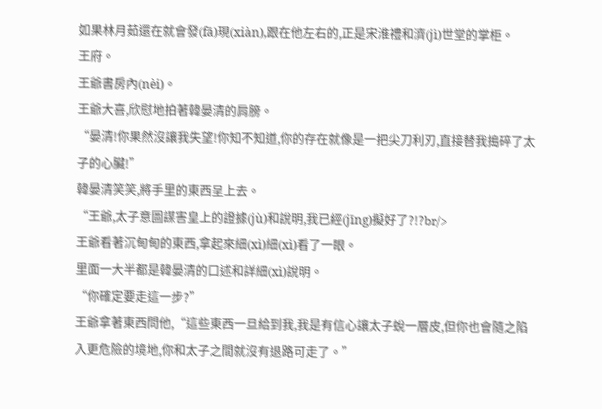如果林月茹還在就會發(fā)現(xiàn),跟在他左右的,正是宋淮禮和濟(jì)世堂的掌柜。
王府。
王爺書房內(nèi)。
王爺大喜,欣慰地拍著韓晏清的肩膀。
“晏清!你果然沒讓我失望!你知不知道,你的存在就像是一把尖刀利刃,直接替我搗碎了太子的心臟!”
韓晏清笑笑,將手里的東西呈上去。
“王爺,太子意圖謀害皇上的證據(jù)和說明,我已經(jīng)擬好了?!?br/>
王爺看著沉甸甸的東西,拿起來細(xì)細(xì)看了一眼。
里面一大半都是韓晏清的口述和詳細(xì)說明。
“你確定要走這一步?”
王爺拿著東西問他,“這些東西一旦給到我,我是有信心讓太子蛻一層皮,但你也會隨之陷入更危險的境地,你和太子之間就沒有退路可走了。”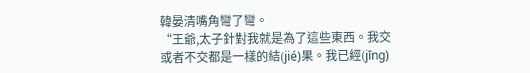韓晏清嘴角彎了彎。
“王爺,太子針對我就是為了這些東西。我交或者不交都是一樣的結(jié)果。我已經(jīng)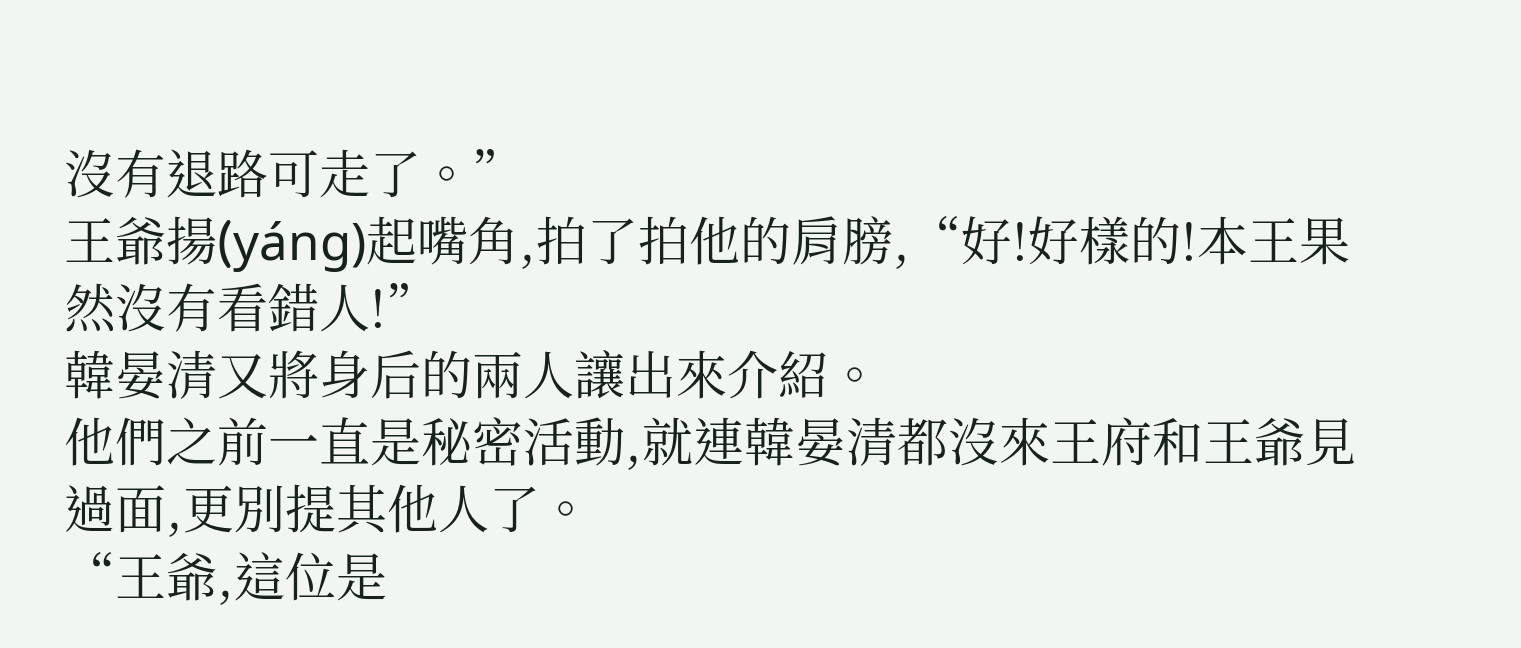沒有退路可走了。”
王爺揚(yáng)起嘴角,拍了拍他的肩膀,“好!好樣的!本王果然沒有看錯人!”
韓晏清又將身后的兩人讓出來介紹。
他們之前一直是秘密活動,就連韓晏清都沒來王府和王爺見過面,更別提其他人了。
“王爺,這位是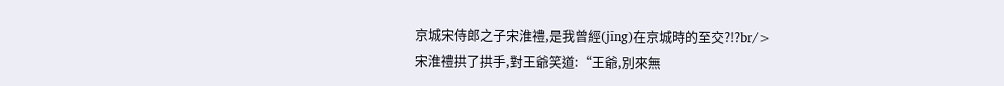京城宋侍郎之子宋淮禮,是我曾經(jīng)在京城時的至交?!?br/>
宋淮禮拱了拱手,對王爺笑道:“王爺,別來無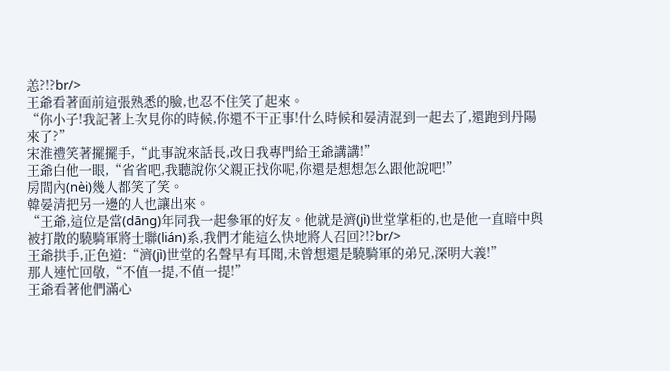恙?!?br/>
王爺看著面前這張熟悉的臉,也忍不住笑了起來。
“你小子!我記著上次見你的時候,你還不干正事!什么時候和晏清混到一起去了,還跑到丹陽來了?”
宋淮禮笑著擺擺手,“此事說來話長,改日我專門給王爺講講!”
王爺白他一眼,“省省吧,我聽說你父親正找你呢,你還是想想怎么跟他說吧!”
房間內(nèi)幾人都笑了笑。
韓晏清把另一邊的人也讓出來。
“王爺,這位是當(dāng)年同我一起參軍的好友。他就是濟(jì)世堂掌柜的,也是他一直暗中與被打散的驍騎軍將士聯(lián)系,我們才能這么快地將人召回?!?br/>
王爺拱手,正色道:“濟(jì)世堂的名聲早有耳聞,未曾想還是驍騎軍的弟兄,深明大義!”
那人連忙回敬,“不值一提,不值一提!”
王爺看著他們滿心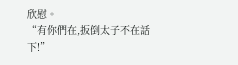欣慰。
“有你們在,扳倒太子不在話下!”